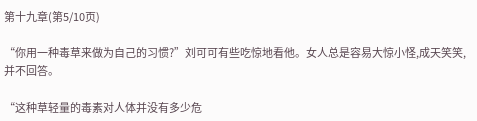第十九章(第5/10页)

“你用一种毒草来做为自己的习惯?”刘可可有些吃惊地看他。女人总是容易大惊小怪,成天笑笑,并不回答。

“这种草轻量的毒素对人体并没有多少危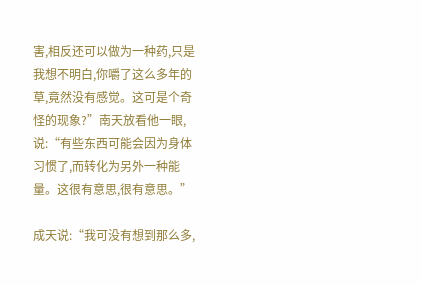害,相反还可以做为一种药,只是我想不明白,你嚼了这么多年的草,竟然没有感觉。这可是个奇怪的现象?”南天放看他一眼,说:“有些东西可能会因为身体习惯了,而转化为另外一种能量。这很有意思,很有意思。”

成天说:“我可没有想到那么多,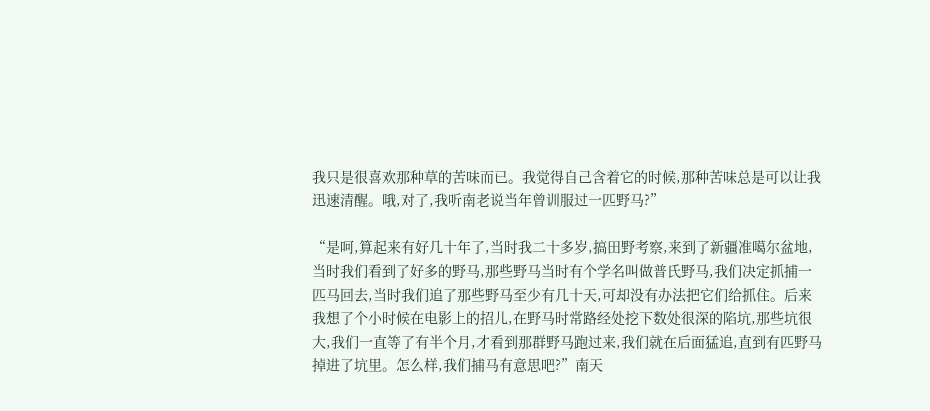我只是很喜欢那种草的苦味而已。我觉得自己含着它的时候,那种苦味总是可以让我迅速清醒。哦,对了,我听南老说当年曾训服过一匹野马?”

“是呵,算起来有好几十年了,当时我二十多岁,搞田野考察,来到了新疆准噶尔盆地,当时我们看到了好多的野马,那些野马当时有个学名叫做普氏野马,我们决定抓捕一匹马回去,当时我们追了那些野马至少有几十天,可却没有办法把它们给抓住。后来我想了个小时候在电影上的招儿,在野马时常路经处挖下数处很深的陷坑,那些坑很大,我们一直等了有半个月,才看到那群野马跑过来,我们就在后面猛追,直到有匹野马掉进了坑里。怎么样,我们捕马有意思吧?”南天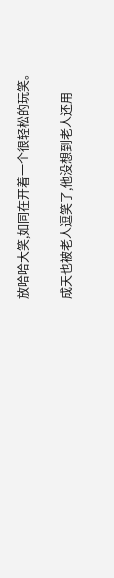放哈哈大笑,如同在开着一个很轻松的玩笑。

成天也被老人逗笑了,他没想到老人还用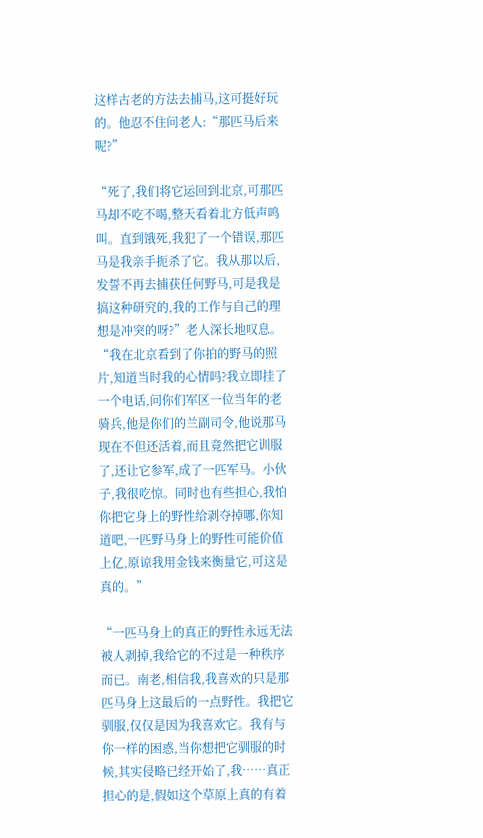这样古老的方法去捕马,这可挺好玩的。他忍不住问老人:“那匹马后来呢?”

“死了,我们将它运回到北京,可那匹马却不吃不喝,整天看着北方低声鸣叫。直到饿死,我犯了一个错误,那匹马是我亲手扼杀了它。我从那以后,发誓不再去捕获任何野马,可是我是搞这种研究的,我的工作与自己的理想是冲突的呀?”老人深长地叹息。“我在北京看到了你拍的野马的照片,知道当时我的心情吗?我立即挂了一个电话,问你们军区一位当年的老骑兵,他是你们的兰副司令,他说那马现在不但还活着,而且竟然把它训服了,还让它参军,成了一匹军马。小伙子,我很吃惊。同时也有些担心,我怕你把它身上的野性给剥夺掉哪,你知道吧,一匹野马身上的野性可能价值上亿,原谅我用金钱来衡量它,可这是真的。”

“一匹马身上的真正的野性永远无法被人剥掉,我给它的不过是一种秩序而已。南老,相信我,我喜欢的只是那匹马身上这最后的一点野性。我把它驯服,仅仅是因为我喜欢它。我有与你一样的困惑,当你想把它驯服的时候,其实侵略已经开始了,我……真正担心的是,假如这个草原上真的有着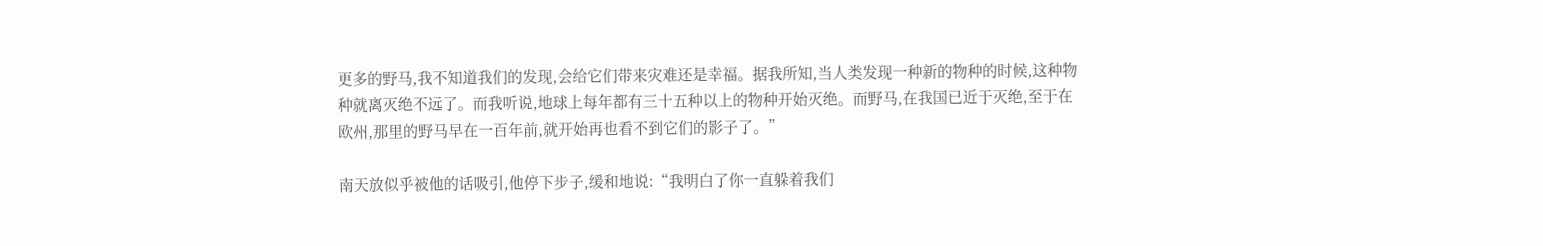更多的野马,我不知道我们的发现,会给它们带来灾难还是幸福。据我所知,当人类发现一种新的物种的时候,这种物种就离灭绝不远了。而我听说,地球上每年都有三十五种以上的物种开始灭绝。而野马,在我国已近于灭绝,至于在欧州,那里的野马早在一百年前,就开始再也看不到它们的影子了。”

南天放似乎被他的话吸引,他停下步子,缓和地说:“我明白了你一直躲着我们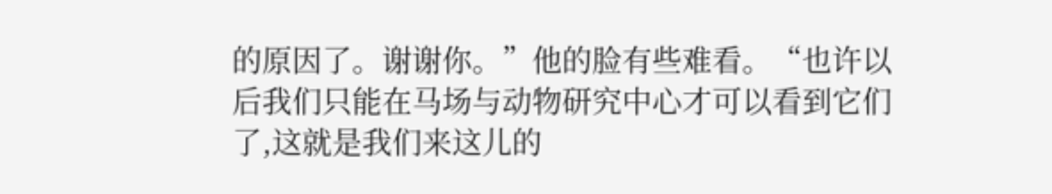的原因了。谢谢你。”他的脸有些难看。“也许以后我们只能在马场与动物研究中心才可以看到它们了,这就是我们来这儿的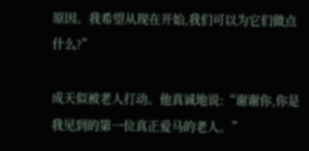原因。我希望从现在开始,我们可以为它们做点什么?”

成天似被老人打动。他真诚地说:“谢谢你,你是我见到的第一位真正爱马的老人。”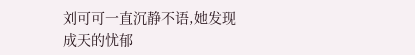刘可可一直沉静不语,她发现成天的忧郁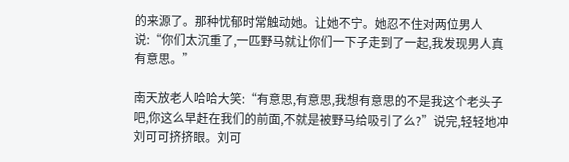的来源了。那种忧郁时常触动她。让她不宁。她忍不住对两位男人说:“你们太沉重了,一匹野马就让你们一下子走到了一起,我发现男人真有意思。”

南天放老人哈哈大笑:“有意思,有意思,我想有意思的不是我这个老头子吧,你这么早赶在我们的前面,不就是被野马给吸引了么?”说完,轻轻地冲刘可可挤挤眼。刘可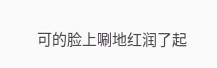可的脸上唰地红润了起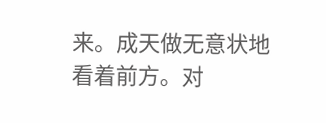来。成天做无意状地看着前方。对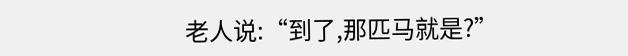老人说:“到了,那匹马就是?”